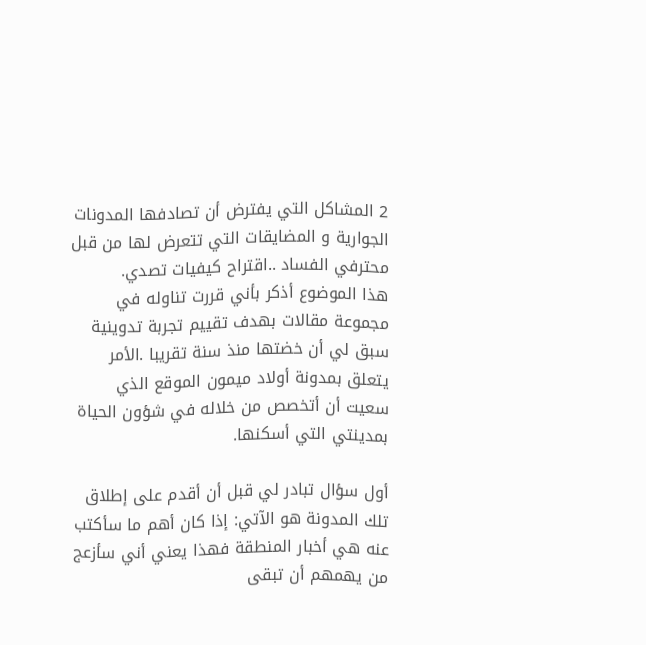2 المشاكل التي يفترض أن تصادفها المدونات الجوارية و المضايقات التي تتعرض لها من قبل محترفي الفساد ..اقتراح كيفيات تصدي.
هذا الموضوع أذكر بأني قررت تناوله في مجموعة مقالات بهدف تقييم تجربة تدوينية سبق لي أن خضتها منذ سنة تقريبا .الأمر يتعلق بمدونة أولاد ميمون الموقع الذي سعيت أن أتخصص من خلاله في شؤون الحياة بمدينتي التي أسكنها.

أول سؤال تبادر لي قبل أن أقدم على إطلاق تلك المدونة هو الآتي: إذا كان أهم ما سأكتب عنه هي أخبار المنطقة فهذا يعني أني سأزعج من يهمهم أن تبقى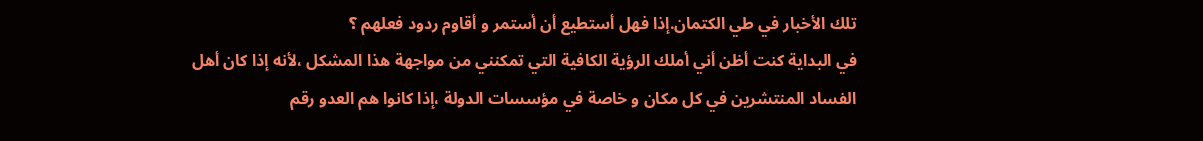تلك الأخبار في طي الكتمان.إذا فهل أستطيع أن أستمر و أقاوم ردود فعلهم ؟
في البداية كنت أظن أني أملك الرؤية الكافية التي تمكنني من مواجهة هذا المشكل ،لأنه إذا كان أهل الفساد المنتشرين في كل مكان و خاصة في مؤسسات الدولة ،إذا كانوا هم العدو رقم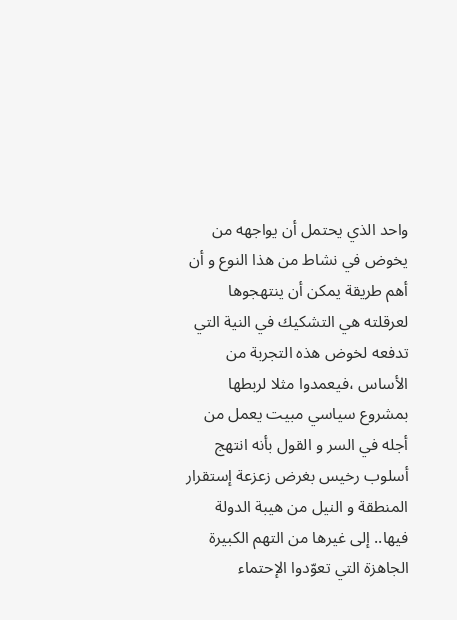واحد الذي يحتمل أن يواجهه من يخوض في نشاط من هذا النوع و أن أهم طريقة يمكن أن ينتهجوها لعرقلته هي التشكيك في النية التي تدفعه لخوض هذه التجربة من الأساس ،فيعمدوا مثلا لربطها بمشروع سياسي مبيت يعمل من أجله في السر و القول بأنه انتهج أسلوب رخيس بغرض زعزعة إستقرار المنطقة و النيل من هيبة الدولة فيها.. إلى غيرها من التهم الكبيرة الجاهزة التي تعوّدوا الإحتماء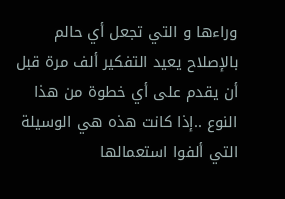وراءها و التي تجعل أي حالم بالإصلاح يعيد التفكير ألف مرة قبل أن يقدم على أي خطوة من هذا النوع ..إذا كانت هذه هي الوسيلة التي ألفوا استعمالها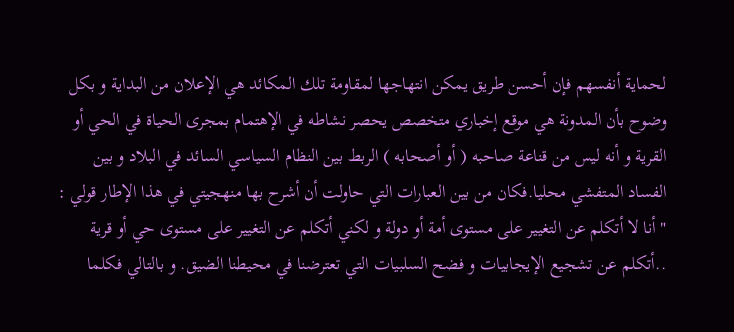لحماية أنفسهم فإن أحسن طريق يمكن انتهاجها لمقاومة تلك المكائد هي الإعلان من البداية و بكل وضوح بأن المدونة هي موقع إخباري متخصص يحصر نشاطه في الإهتمام بمجرى الحياة في الحي أو القرية و أنه ليس من قناعة صاحبه ( أو أصحابه ) الربط بين النظام السياسي السائد في البلاد و بين الفساد المتفشي محليا.فكان من بين العبارات التي حاولت أن أشرح بها منهجيتي في هذا الإطار قولي :
" أنا لا أتكلم عن التغيير على مستوى أمة أو دولة و لكني أتكلم عن التغيير على مستوى حي أو قرية ..أتكلم عن تشجيع الإيجابيات و فضح السلبيات التي تعترضنا في محيطنا الضيق. و بالتالي فكلما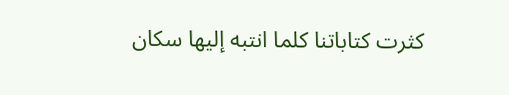كثرت كتاباتنا كلما انتبه إليها سكان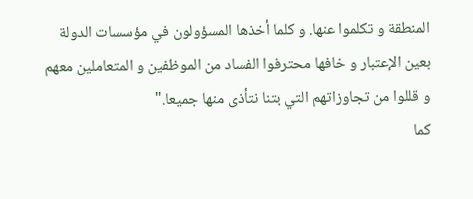المنطقة و تكلموا عنها. و كلما أخذها المسؤولون في مؤسسات الدولة بعين الإعتبار و خافها محترفوا الفساد من الموظفين و المتعاملين معهم و قللوا من تجاوزاتهم التي بتنا نتأذى منها جميعا."
كما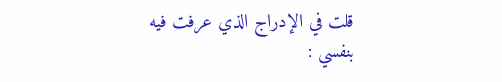قلت في الإدراج الذي عرفت فيه بنفسي :